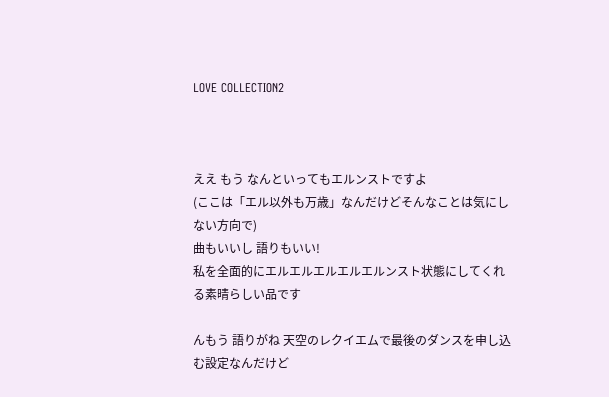LOVE COLLECTION2



ええ もう なんといってもエルンストですよ
(ここは「エル以外も万歳」なんだけどそんなことは気にしない方向で)
曲もいいし 語りもいい!
私を全面的にエルエルエルエルエルンスト状態にしてくれる素晴らしい品です

んもう 語りがね 天空のレクイエムで最後のダンスを申し込む設定なんだけど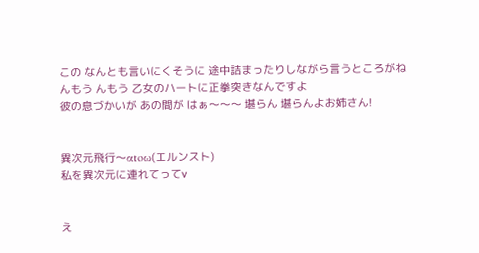この なんとも言いにくそうに 途中詰まったりしながら言うところがね
んもう んもう 乙女のハートに正拳突きなんですよ
彼の息づかいが あの間が はぁ〜〜〜 堪らん 堪らんよお姉さん!


異次元飛行〜αtoω(エルンスト)
私を異次元に連れてってv


え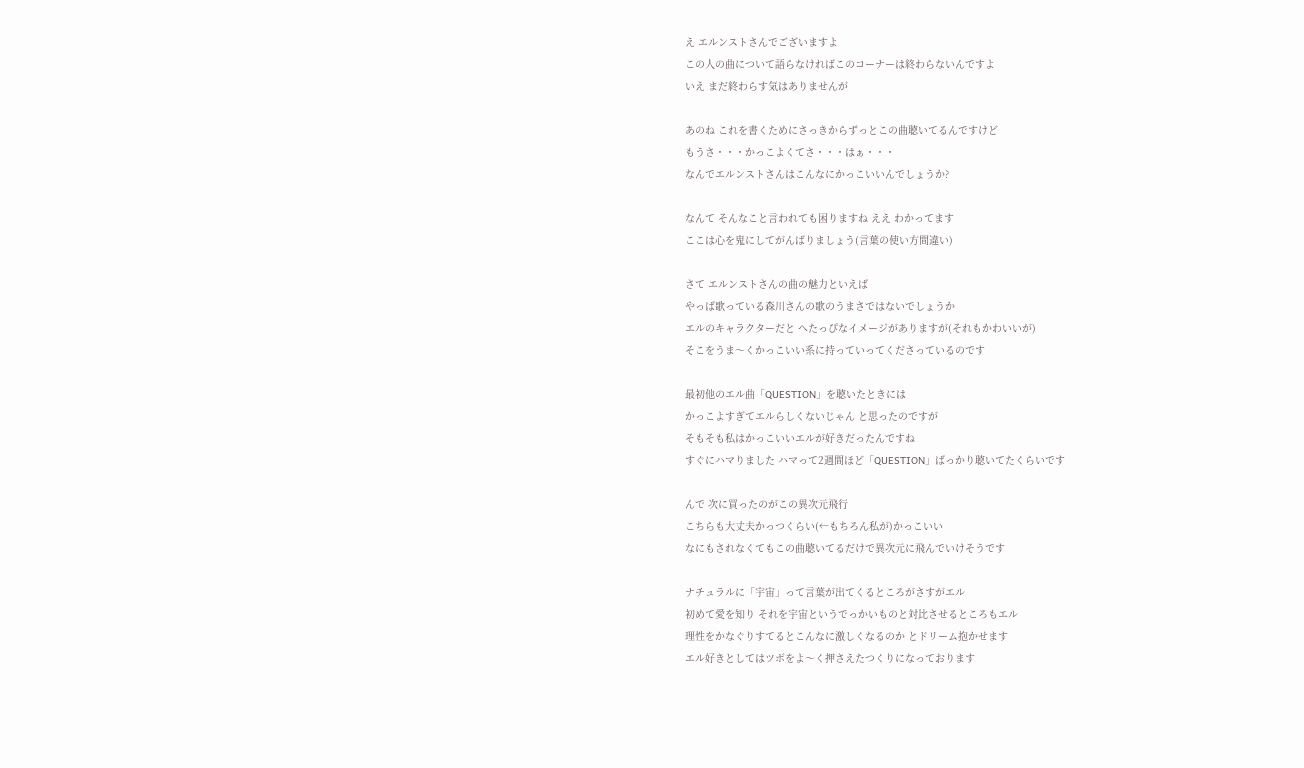え エルンストさんでございますよ
この人の曲について語らなければこのコーナーは終わらないんですよ
いえ まだ終わらす気はありませんが

あのね これを書くためにさっきからずっとこの曲聴いてるんですけど
もうさ・・・かっこよくてさ・・・はぁ・・・
なんでエルンストさんはこんなにかっこいいんでしょうか?

なんて そんなこと言われても困りますね ええ わかってます
ここは心を鬼にしてがんばりましょう(言葉の使い方間違い)

さて エルンストさんの曲の魅力といえば
やっぱ歌っている森川さんの歌のうまさではないでしょうか
エルのキャラクターだと へたっぴなイメージがありますが(それもかわいいが)
そこをうま〜くかっこいい系に持っていってくださっているのです

最初他のエル曲「QUESTION」を聴いたときには
かっこよすぎてエルらしくないじゃん と思ったのですが
そもそも私はかっこいいエルが好きだったんですね
すぐにハマりました ハマって2週間ほど「QUESTION」ばっかり聴いてたくらいです

んで 次に買ったのがこの異次元飛行
こちらも大丈夫かっつくらい(←もちろん私が)かっこいい
なにもされなくてもこの曲聴いてるだけで異次元に飛んでいけそうです

ナチュラルに「宇宙」って言葉が出てくるところがさすがエル
初めて愛を知り それを宇宙というでっかいものと対比させるところもエル
理性をかなぐりすてるとこんなに激しくなるのか とドリーム抱かせます
エル好きとしてはツボをよ〜く押さえたつくりになっております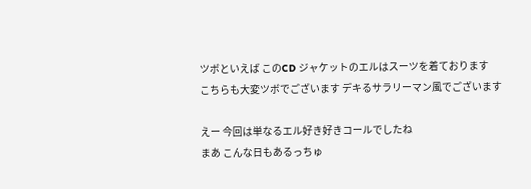ツボといえば このCD ジャケットのエルはスーツを着ております
こちらも大変ツボでございます デキるサラリーマン風でございます

えー 今回は単なるエル好き好きコールでしたね
まあ こんな日もあるっちゅ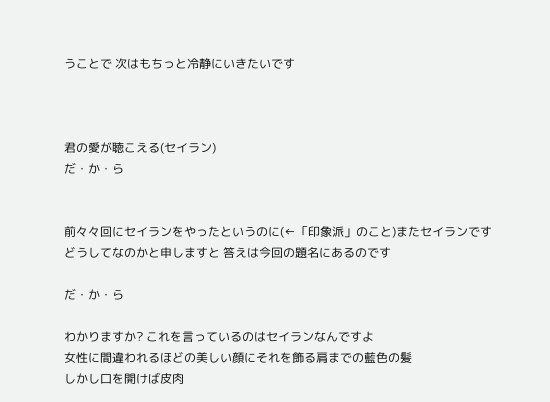うことで 次はもちっと冷静にいきたいです



君の愛が聴こえる(セイラン)
だ・か・ら


前々々回にセイランをやったというのに(←「印象派」のこと)またセイランです
どうしてなのかと申しますと 答えは今回の題名にあるのです

だ・か・ら

わかりますか? これを言っているのはセイランなんですよ
女性に間違われるほどの美しい顔にそれを飾る肩までの藍色の髪
しかし口を開けば皮肉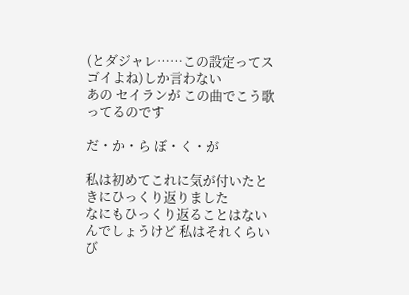(とダジャレ……この設定ってスゴイよね)しか言わない
あの セイランが この曲でこう歌ってるのです

だ・か・ら ぼ・く・が

私は初めてこれに気が付いたときにひっくり返りました
なにもひっくり返ることはないんでしょうけど 私はそれくらいび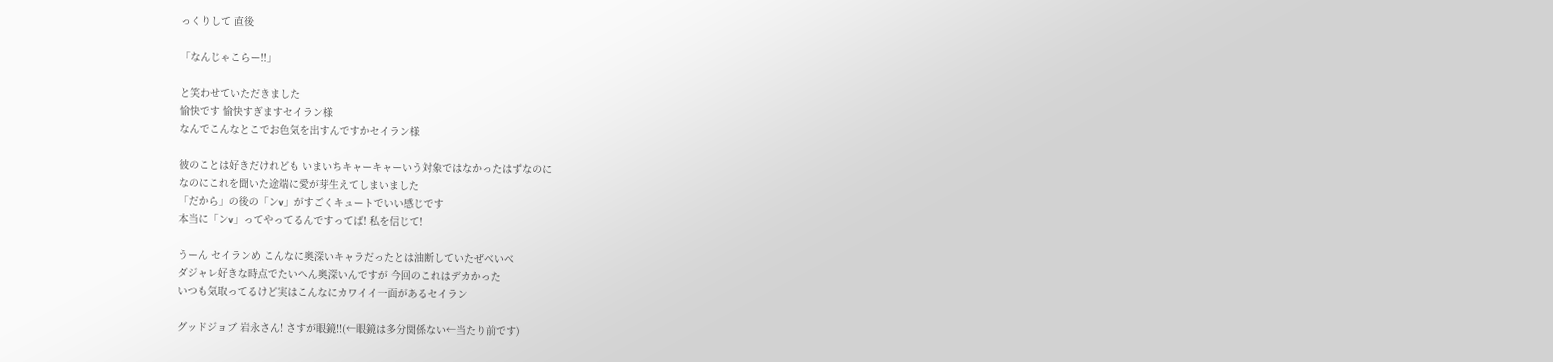っくりして 直後

「なんじゃこらー!!」

と笑わせていただきました
愉快です 愉快すぎますセイラン様
なんでこんなとこでお色気を出すんですかセイラン様

彼のことは好きだけれども いまいちキャーキャーいう対象ではなかったはずなのに
なのにこれを聞いた途端に愛が芽生えてしまいました
「だから」の後の「ンv」がすごくキュートでいい感じです
本当に「ンv」ってやってるんですってば! 私を信じて!

うーん セイランめ こんなに奥深いキャラだったとは油断していたぜべいべ
ダジャレ好きな時点でたいへん奥深いんですが 今回のこれはデカかった
いつも気取ってるけど実はこんなにカワイイ一面があるセイラン

グッドジョブ 岩永さん! さすが眼鏡!!(←眼鏡は多分関係ない←当たり前です)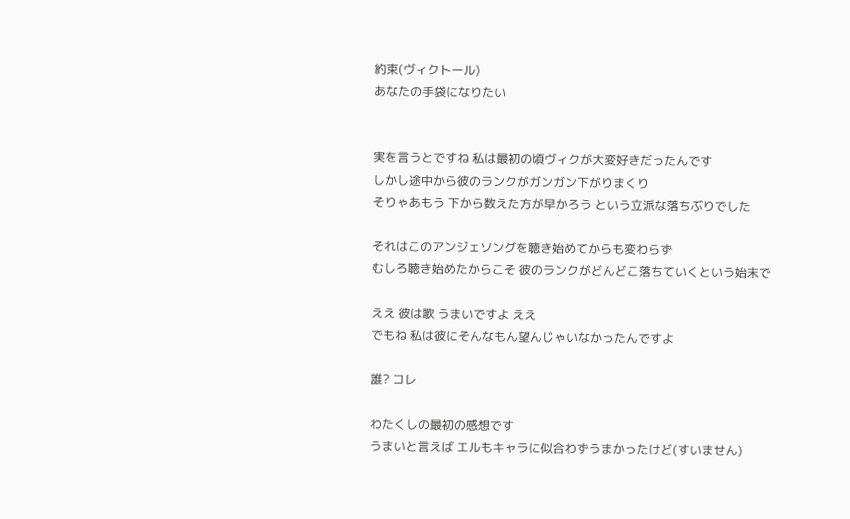約束(ヴィクトール)
あなたの手袋になりたい


実を言うとですね 私は最初の頃ヴィクが大変好きだったんです
しかし途中から彼のランクがガンガン下がりまくり
そりゃあもう 下から数えた方が早かろう という立派な落ちぶりでした

それはこのアンジェソングを聴き始めてからも変わらず
むしろ聴き始めたからこそ 彼のランクがどんどこ落ちていくという始末で

ええ 彼は歌 うまいですよ ええ
でもね 私は彼にそんなもん望んじゃいなかったんですよ

誰? コレ

わたくしの最初の感想です
うまいと言えば エルもキャラに似合わずうまかったけど(すいません)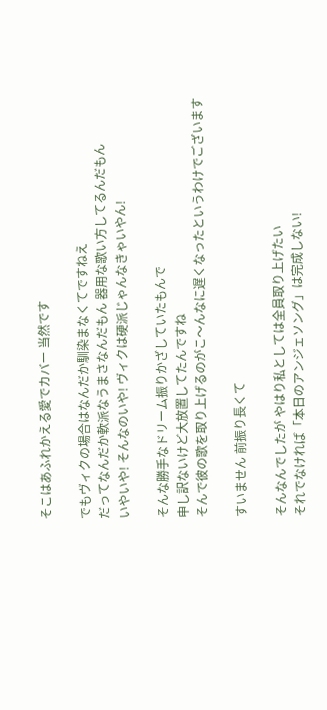そこはあふれかえる愛でカバー 当然です

でもヴィクの場合はなんだか馴染まなくてですねえ
だってなんだか軟派なうまさなんだもん 器用な歌い方してるんだもん
いやいや! そんなのいや! ヴィクは硬派じゃんなきゃいやん!

そんな勝手なドリーム振りかざしていたもんで
申し訳ないけど大放置してたんですね
そんで彼の歌を取り上げるのがこ〜んなに遅くなったというわけでございます

すいません 前振り長くて

そんなんでしたが やはり私としては全員取り上げたい
それでなければ「本日のアンジェソング」は完成しない!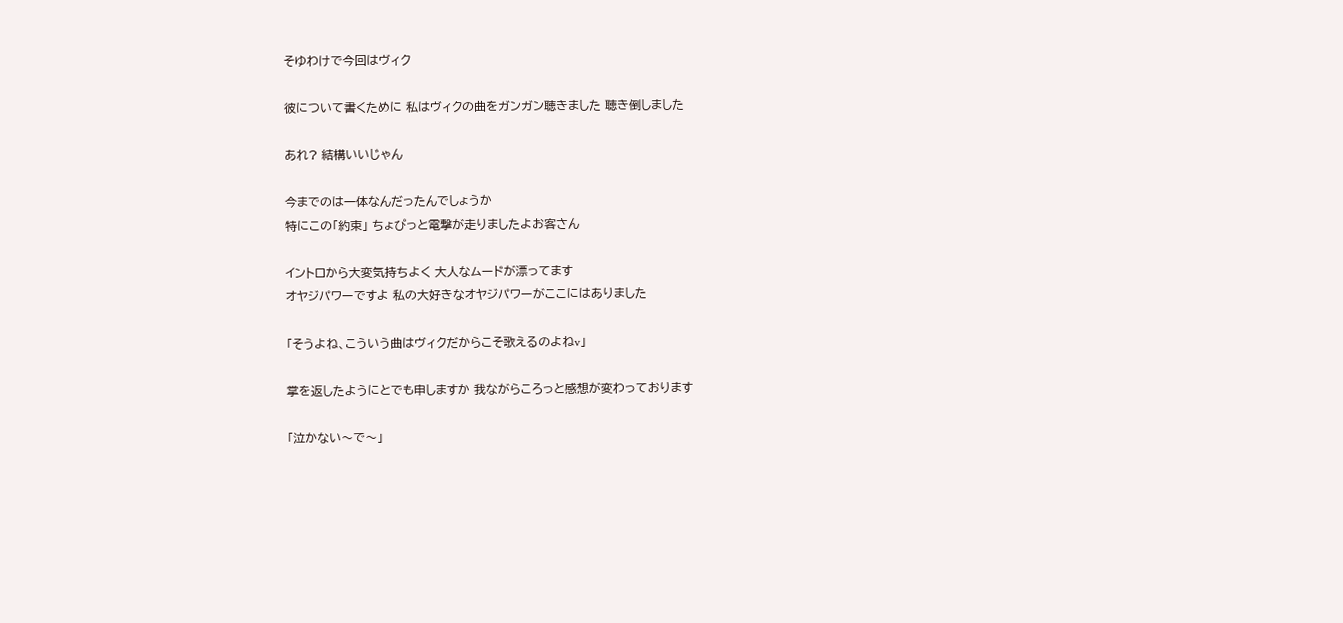そゆわけで今回はヴィク

彼について書くために 私はヴィクの曲をガンガン聴きました 聴き倒しました

あれ? 結構いいじゃん

今までのは一体なんだったんでしょうか
特にこの「約束」 ちょぴっと電撃が走りましたよお客さん

イントロから大変気持ちよく 大人なムードが漂ってます
オヤジパワーですよ 私の大好きなオヤジパワーがここにはありました

「そうよね、こういう曲はヴィクだからこそ歌えるのよねv」

掌を返したようにとでも申しますか 我ながらころっと感想が変わっております

「泣かない〜で〜」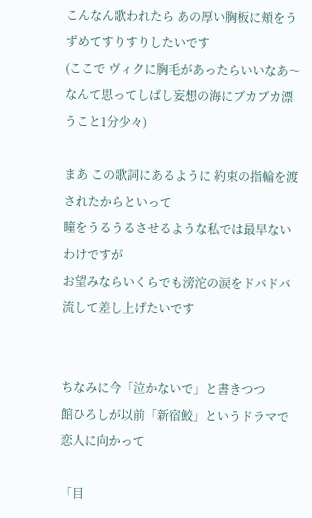こんなん歌われたら あの厚い胸板に頬をうずめてすりすりしたいです
(ここで ヴィクに胸毛があったらいいなあ〜なんて思ってしばし妄想の海にブカブカ漂うこと1分少々)

まあ この歌詞にあるように 約束の指輪を渡されたからといって
瞳をうるうるさせるような私では最早ないわけですが
お望みならいくらでも滂沱の涙をドバドバ流して差し上げたいです


ちなみに今「泣かないで」と書きつつ
館ひろしが以前「新宿鮫」というドラマで 恋人に向かって

「目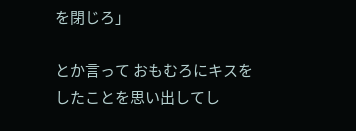を閉じろ」

とか言って おもむろにキスをしたことを思い出してし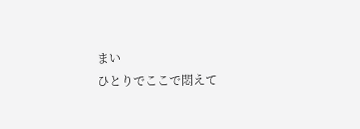まい
ひとりでここで悶えて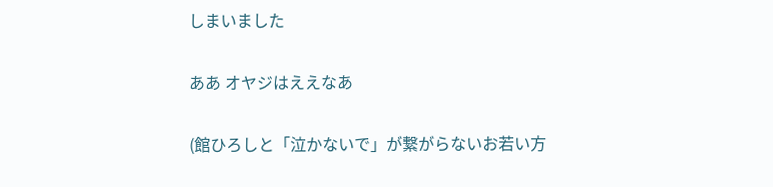しまいました

ああ オヤジはええなあ

(館ひろしと「泣かないで」が繋がらないお若い方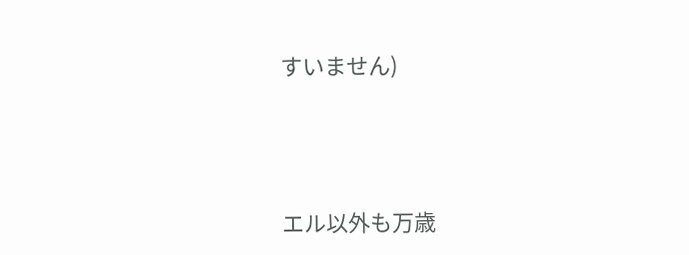すいません)





エル以外も万歳